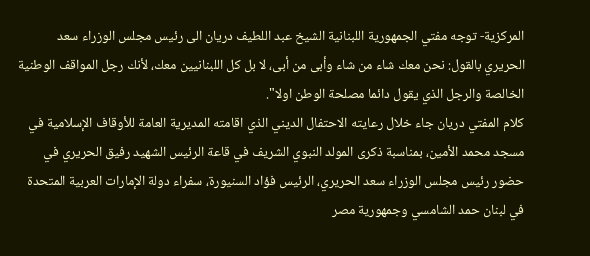المركزية- توجه مفتي الجمهورية اللبنانية الشيخ عبد اللطيف دريان الى رئيس مجلس الوزراء سعد الحريري بالقول: نحن معك شاء من شاء وأبى من أبى، لا بل كل اللبنانيين معك، لأنك رجل المواقف الوطنية الخالصة والرجل الذي يقول دائما مصلحة الوطن اولا".
كلام المفتي دريان جاء خلال رعايته الاحتفال الديني الذي اقامته المديرية العامة للأوقاف الإسلامية في مسجد محمد الأمين، بمناسبة ذكرى المولد النبوي الشريف في قاعة الرئيس الشهيد رفيق الحريري في حضور رئيس مجلس الوزراء سعد الحريري، الرئيس فؤاد السنيورة، سفراء دولة الإمارات العربية المتحدة في لبنان حمد الشامسي وجمهورية مصر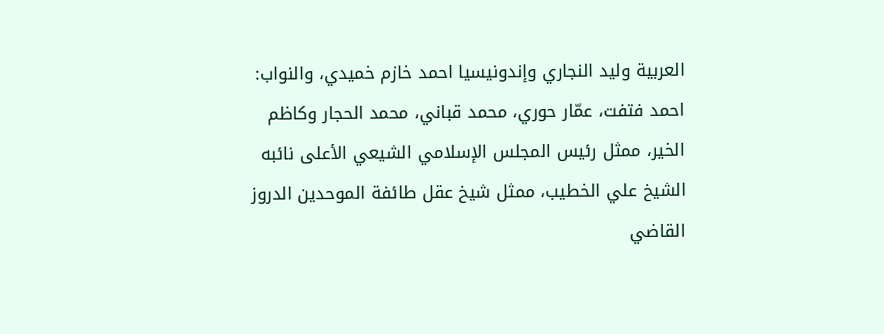العربية وليد النجاري وإندونيسيا احمد خازم خميدي، والنواب: احمد فتفت، عمّار حوري، محمد قباني، محمد الحجار وكاظم الخير، ممثل رئيس المجلس الإسلامي الشيعي الأعلى نائبه الشيخ علي الخطيب، ممثل شيخ عقل طائفة الموحدين الدروز القاضي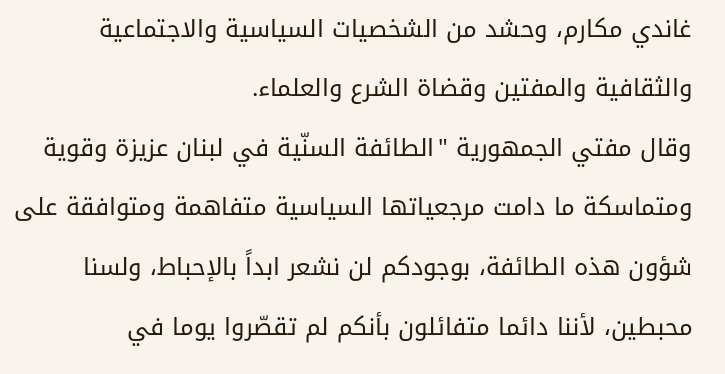غاندي مكارم، وحشد من الشخصيات السياسية والاجتماعية والثقافية والمفتين وقضاة الشرع والعلماء.
وقال مفتي الجمهورية "الطائفة السنّية في لبنان عزيزة وقوية ومتماسكة ما دامت مرجعياتها السياسية متفاهمة ومتوافقة على شؤون هذه الطائفة، بوجودكم لن نشعر ابداً بالإحباط، ولسنا محبطين، لأننا دائما متفائلون بأنكم لم تقصّروا يوما في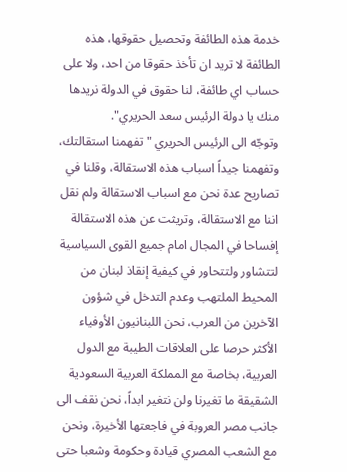خدمة هذه الطائفة وتحصيل حقوقها، هذه الطائفة لا تريد ان تأخذ حقوقا من احد، ولا على حساب اي طائفة، لنا حقوق في الدولة نريدها منك يا دولة الرئيس سعد الحريري".
وتوجّه الى الرئيس الحريري "تفهمنا استقالتك، وتفهمنا جيداً اسباب هذه الاستقالة، وقلنا في تصاريح عدة نحن مع اسباب الاستقالة ولم نقل اننا مع الاستقالة، وتريثت عن هذه الاستقالة إفساحا في المجال امام جميع القوى السياسية لتتشاور ولتتحاور في كيفية إنقاذ لبنان من المحيط الملتهب وعدم التدخل في شؤون الآخرين من العرب، نحن اللبنانيون الأوفياء الأكثر حرصا على العلاقات الطيبة مع الدول العربية، بخاصة مع المملكة العربية السعودية الشقيقة ما تغيرنا ولن نتغير ابداً، نحن نقف الى جانب مصر العروبة في فاجعتها الأخيرة، ونحن مع الشعب المصري قيادة وحكومة وشعبا حتى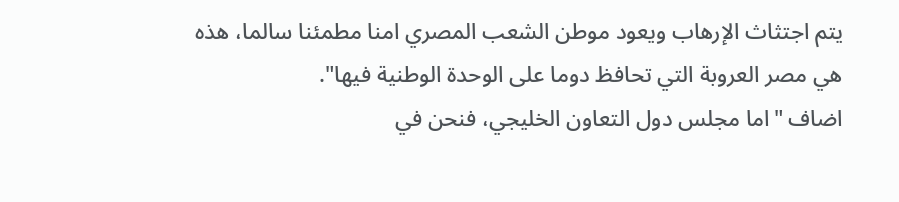يتم اجتثاث الإرهاب ويعود موطن الشعب المصري امنا مطمئنا سالما، هذه هي مصر العروبة التي تحافظ دوما على الوحدة الوطنية فيها".
اضاف "اما مجلس دول التعاون الخليجي، فنحن في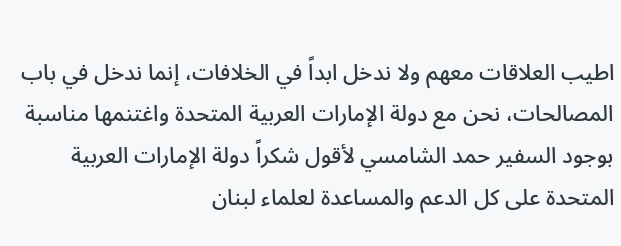اطيب العلاقات معهم ولا ندخل ابداً في الخلافات، إنما ندخل في باب المصالحات، نحن مع دولة الإمارات العربية المتحدة واغتنمها مناسبة بوجود السفير حمد الشامسي لأقول شكراً دولة الإمارات العربية المتحدة على كل الدعم والمساعدة لعلماء لبنان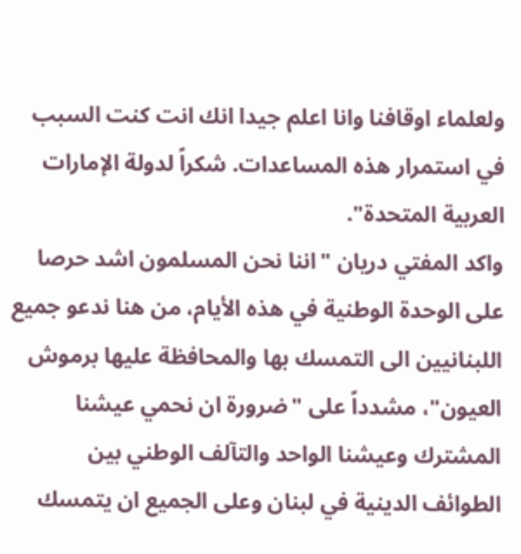ولعلماء اوقافنا وانا اعلم جيدا انك انت كنت السبب في استمرار هذه المساعدات. شكراً لدولة الإمارات العربية المتحدة".
واكد المفتي دريان "اننا نحن المسلمون اشد حرصا على الوحدة الوطنية في هذه الأيام، من هنا ندعو جميع اللبنانيين الى التمسك بها والمحافظة عليها برموش العيون"، مشدداً على "ضرورة ان نحمي عيشنا المشترك وعيشنا الواحد والتآلف الوطني بين الطوائف الدينية في لبنان وعلى الجميع ان يتمسك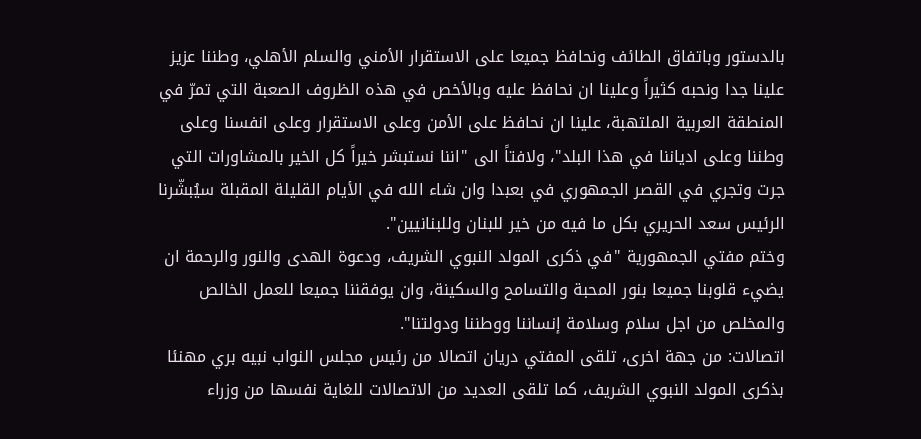بالدستور وباتفاق الطائف ونحافظ جميعا على الاستقرار الأمني والسلم الأهلي، وطننا عزيز علينا جدا ونحبه كثيراً وعلينا ان نحافظ عليه وبالأخص في هذه الظروف الصعبة التي تمرّ في المنطقة العربية الملتهبة، علينا ان نحافظ على الأمن وعلى الاستقرار وعلى انفسنا وعلى وطننا وعلى ادياننا في هذا البلد"، ولافتاً الى "اننا نستبشر خيراً كل الخير بالمشاورات التي جرت وتجري في القصر الجمهوري في بعبدا وان شاء الله في الأيام القليلة المقبلة سيُبشّرنا الرئيس سعد الحريري بكل ما فيه من خير للبنان وللبنانيين".
وختم مفتي الجمهورية "في ذكرى المولد النبوي الشريف، ودعوة الهدى والنور والرحمة ان يضيء قلوبنا جميعا بنور المحبة والتسامح والسكينة، وان يوفقننا جميعا للعمل الخالص والمخلص من اجل سلام وسلامة إنساننا ووطننا ودولتنا".
اتصالات: من جهة اخرى، تلقى المفتي دريان اتصالا من رئيس مجلس النواب نبيه بري مهنئا بذكرى المولد النبوي الشريف، كما تلقى العديد من الاتصالات للغاية نفسها من وزراء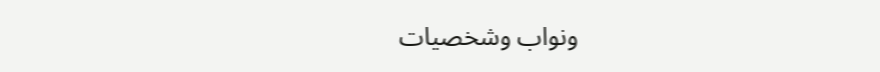ونواب وشخصيات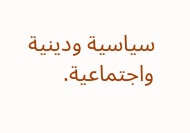سياسية ودينية واجتماعية.